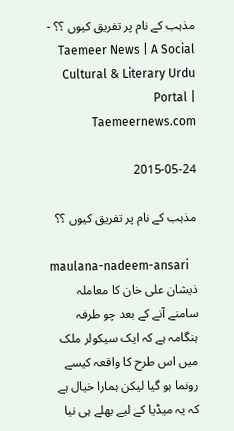مذہب کے نام پر تفریق کیوں ؟؟ - Taemeer News | A Social Cultural & Literary Urdu Portal | Taemeernews.com

2015-05-24

مذہب کے نام پر تفریق کیوں ؟؟

maulana-nadeem-ansari
ذیشان علی خان کا معاملہ سامنے آنے کے بعد چو طرفہ ہنگامہ ہے کہ ایک سیکولر ملک میں اس طرح کا واقعہ کیسے رونما ہو گیا لیکن ہمارا خیال ہے کہ یہ میڈیا کے لیے بھلے ہی نیا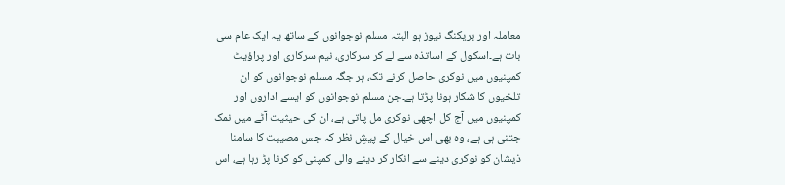معاملہ اور بریکنگ نیوز ہو البتہ مسلم نوجوانوں کے ساتھ یہ ایک عام سی بات ہے۔اسکول کے اساتذہ سے لے کر سرکاری، نیم سرکاری اور پراؤیٹ کمپنیوں میں نوکری حاصل کرنے تک، ہر جگہ مسلم نوجوانوں کو ان تلخیوں کا شکار ہونا پڑتا ہے۔جن مسلم نوجوانوں کو ایسے اداروں اور کمپنیوں میں آج کل اچھی نوکری مل پاتی ہے، ان کی حیثیت آٹے میں نمک جتنی ہی ہے، وہ بھی اس خیال کے پیشِ نظر کہ جس مصیبت کا سامنا ذیشان کو نوکری دینے سے انکار کر دینے والی کمپنی کو کرنا پڑ رہا ہے، اس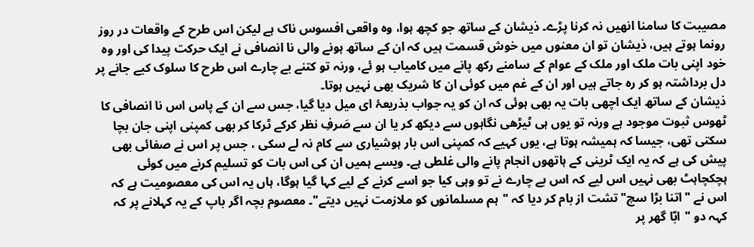مصیبت کا سامنا انھیں نہ کرنا پڑے۔ ذیشان کے ساتھ جو کچھ ہوا، وہ واقعی افسوس ناک ہے لیکن اس طرح کے واقعات در روز رونما ہوتے ہیں، ذیشان تو ان معنوں میں خوش قسمت ہیں کہ ان کے ساتھ ہونے والی نا انصافی نے ایک حرکت پیدا کی اور وہ خود اپنی بات ملک اور ملک کے عوام کے سامنے رکھ پانے میں کامیاب ہو ئے، ورنہ تو کتنے بے چارے اس طرح کا سلوک کیے جانے پر دل برداشتہ ہو کر رہ جاتے ہیں اور ان کے غم میں کوئی ان کا شریک بھی نہیں ہوتا۔
ذیشان کے ساتھ ایک اچھی بات یہ بھی ہوئی کہ ان کو یہ جواب بذریعۂ ای میل دیا گیا، جس سے ان کے پاس اس نا انصافی کا ٹھوس ثبوت موجود ہے ورنہ تو یوں ہی ٹیڑھی نگاہوں سے دیکھ کر یا ان سے صَرفِ نظر کرکے ٹرکا کر بھی کمپنی اپنی جان بچا سکتی تھی، جیسا کہ ہمیشہ ہوتا ہے، یوں کہیے کہ کمپنی اس بار ہوشیاری سے کام نہ لے سکی ، جس پر اس نے صفائی بھی پیش کی ہے کہ یہ ایک ٹرینی کے ہاتھوں انجام پانے والی غلطی ہے۔ ویسے ہمیں ان کی اس بات کو تسلیم کرنے میں کوئی ہچکچاہٹ بھی نہیں اس لیے کہ اس بے چارے نے تو وہی کیا جو اسے کرنے کے لیے کہا گیا ہوگا، ہاں یہ اس کی معصومیت ہے کہ اس نے "اتنا بڑا سچ" تشت از بام کر دیا کہ "ہم مسلمانوں کو ملازمت نہیں دیتے"۔ معصوم بچہ اگر باپ کے یہ کہلانے پر کہ کہہ دو "ابّا گھر پر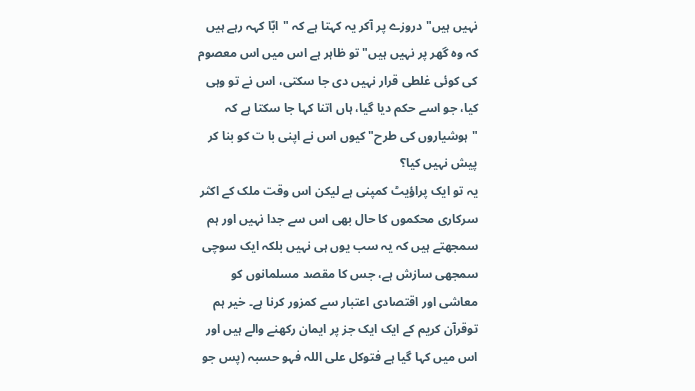نہیں ہیں" دروزے پر آکر یہ کہتا ہے کہ "ابّا کہہ رہے ہیں کہ وہ گھر پر نہیں ہیں" تو ظاہر ہے اس میں اس معصوم کی کوئی غلطی قرار نہیں دی جا سکتی، اس نے تو وہی کیا، جو اسے حکم دیا گیا، ہاں اتنا کہا جا سکتا ہے کہ "ہوشیاروں کی طرح" کیوں اس نے اپنی با ت کو بنا کر پیش نہیں کیا؟
یہ تو ایک پراؤیٹ کمپنی ہے لیکن اس وقت ملک کے اکثر سرکاری محکموں کا حال بھی اس سے جدا نہیں اور ہم سمجھتے ہیں کہ یہ سب یوں ہی نہیں بلکہ ایک سوچی سمجھی سازش ہے، جس کا مقصد مسلمانوں کو معاشی اور اقتصادی اعتبار سے کمزور کرنا ہے۔ خیر ہم توقرآن کریم کے ایک ایک جز پر ایمان رکھنے والے ہیں اور اس میں کہا گیا ہے فتوکل علی اللہ فہو حسبہ (پس جو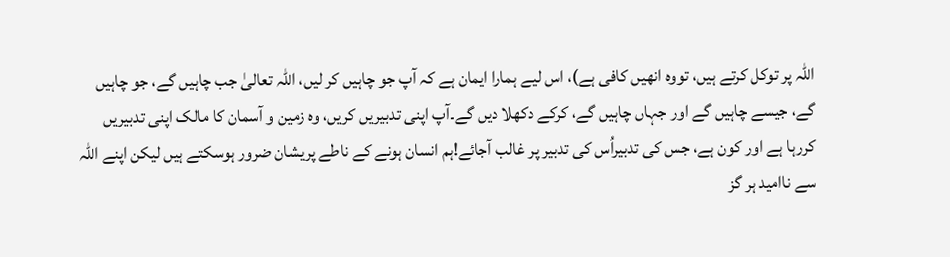اللہ پر توکل کرتے ہیں، تووہ انھیں کافی ہے)، اس لیے ہمارا ایمان ہے کہ آپ جو چاہیں کر لیں، اللہ تعالیٰ جب چاہیں گے، جو چاہیں گے، جیسے چاہیں گے اور جہاں چاہیں گے، کرکے دکھلا دیں گے۔آپ اپنی تدبیریں کریں، وہ زمین و آسمان کا مالک اپنی تدبیریں کررہا ہے اور کون ہے، جس کی تدبیراُس کی تدبیر پر غالب آجائے!ہم انسان ہونے کے ناطے پریشان ضرور ہوسکتے ہیں لیکن اپنے اللہ سے ناامید ہر گز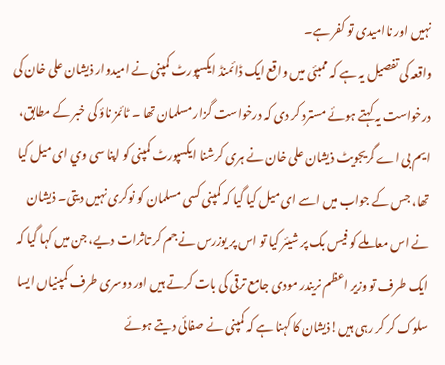نہیں اور ناامیدی تو کفر ہے۔
واقعہ کی تفصیل یہ ہے کہ ممبئی میں واقع ایک ڈائمنڈ ایکسپورٹ کمپنی نے امیدوار ذیشان علی خان کی درخواست یہ کہتے ہوئے مسترد کر دی کہ درخواست گزار مسلمان تھا ۔ ٹائمز ناؤ کی خبر کے مطابق، ایم بی اے گریجویٹ ذیشان علی خان نے ہری کرشنا ایکسپورٹ کمپنی کو اپنا سی وي ای میل کیا تھا، جس کے جواب میں اسے ای میل کیا گیا کہ کمپنی کسی مسلمان کو نوکری نہیں دیتی۔ ذیشان نے اس معاملے کو فیس بک پر شیئر کیا تو اس پر یوزرس نے جم کر تاثرات دیے، جن میں کہا گیا کہ ایک طرف تو وزیر اعظم نریندر مودی جامع ترقی کی بات کرتے ہیں اور دوسری طرف کمپنیاں ایسا سلوک کر کر رہی ہیں!ذیشان کا کہنا ہے کہ کمپنی نے صفائی دیتے ہوئے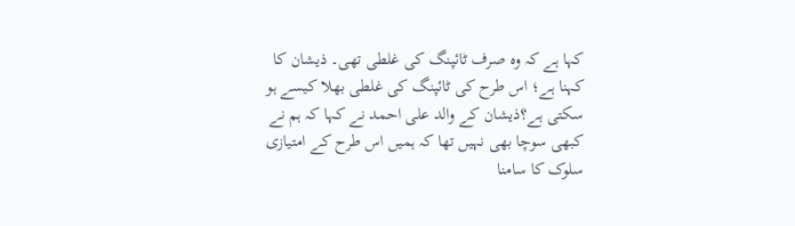کہا ہے کہ وہ صرف ٹائپنگ کی غلطی تھی۔ ذیشان کا کہنا ہے؛ اس طرح کی ٹائپنگ کی غلطی بھلا کیسے ہو سکتی ہے؟ذیشان کے والد علی احمد نے کہا کہ ہم نے کبھی سوچا بھی نہیں تھا کہ ہمیں اس طرح کے امتیازی سلوک کا سامنا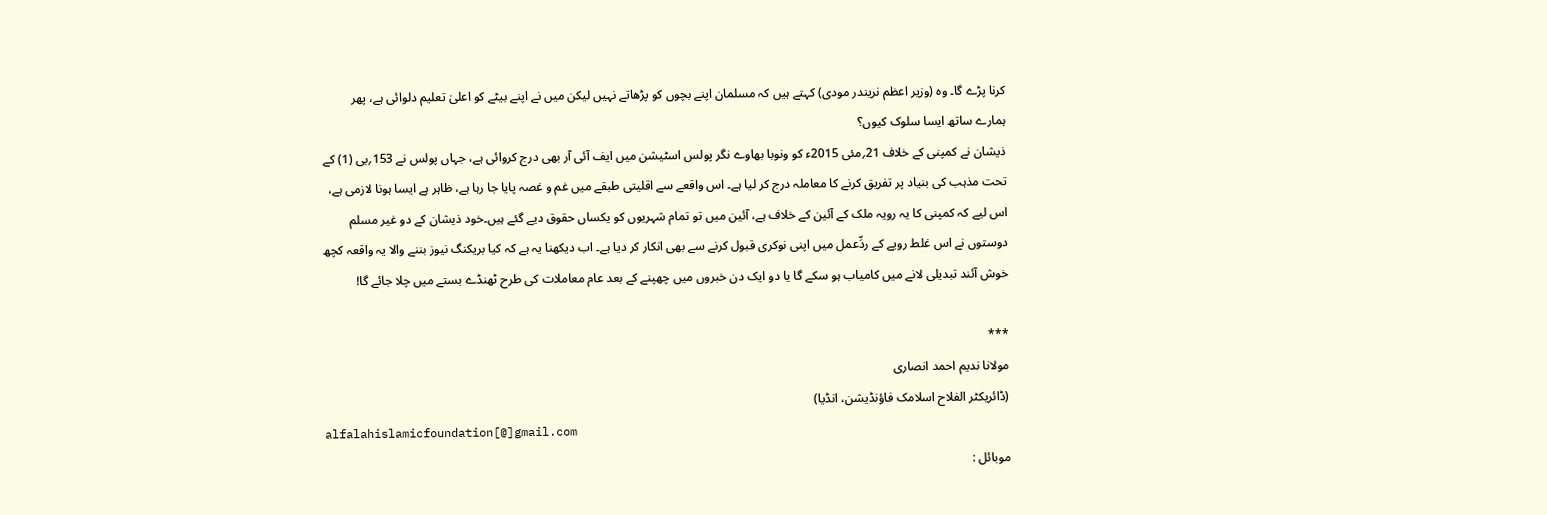کرنا پڑے گا۔ وہ (وزیر اعظم نریندر مودی) کہتے ہیں کہ مسلمان اپنے بچوں کو پڑھاتے نہیں لیکن میں نے اپنے بیٹے کو اعلیٰ تعلیم دلوائی ہے، پھر ہمارے ساتھ ایسا سلوک کیوں؟
ذیشان نے کمپنی کے خلاف 21؍مئی 2015ء کو ونوبا بھاوے نگر پولس اسٹیشن میں ایف آئی آر بھی درج کروائی ہے، جہاں پولس نے 153؍بی (1) کے تحت مذہب کی بنیاد پر تفریق کرنے کا معاملہ درج کر لیا ہے۔ اس واقعے سے اقلیتی طبقے میں غم و غصہ پایا جا رہا ہے، ظاہر ہے ایسا ہونا لازمی ہے، اس لیے کہ کمپنی کا یہ رویہ ملک کے آئین کے خلاف ہے، آئین میں تو تمام شہریوں کو یکساں حقوق دیے گئے ہیں۔خود ذیشان کے دو غیر مسلم دوستوں نے اس غلط رویے کے ردِّعمل میں اپنی نوکری قبول کرنے سے بھی انکار کر دیا ہے۔ اب دیکھنا یہ ہے کہ کیا بریکنگ نیوز بننے والا یہ واقعہ کچھ خوش آئند تبدیلی لانے میں کامیاب ہو سکے گا یا دو ایک دن خبروں میں چھپنے کے بعد عام معاملات کی طرح ٹھنڈے بستے میں چلا جائے گا!

***
مولانا ندیم احمد انصاری
(ڈائریکٹر الفلاح اسلامک فاؤنڈیشن، انڈیا)
alfalahislamicfoundation[@]gmail.com
موبائل :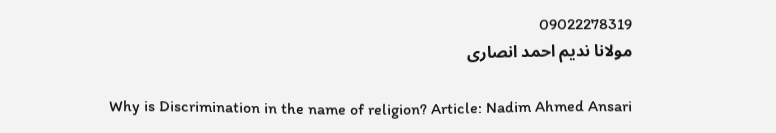09022278319
مولانا ندیم احمد انصاری

Why is Discrimination in the name of religion? Article: Nadim Ahmed Ansari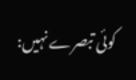کوئی تبصرے نہیں: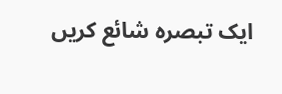ایک تبصرہ شائع کریں